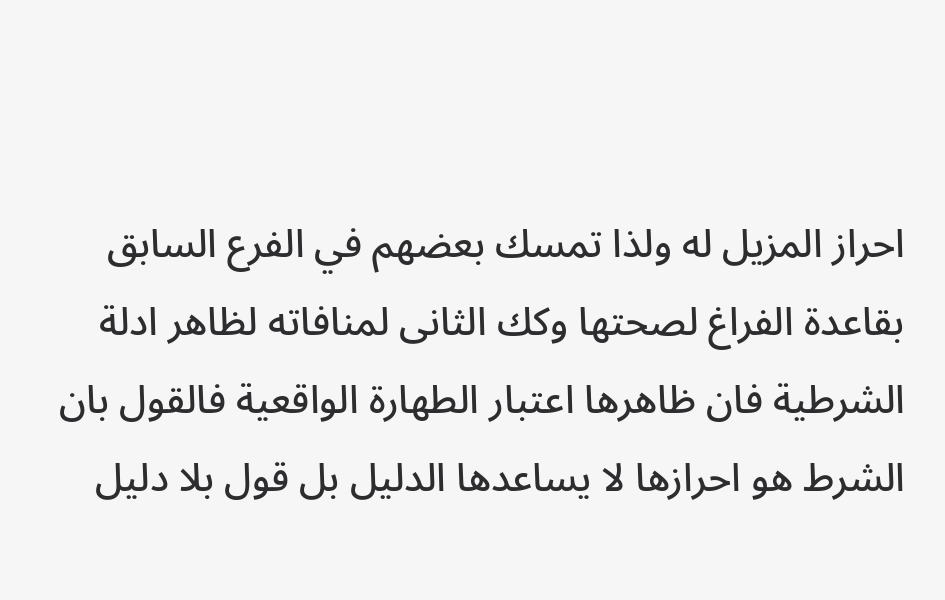احراز المزيل له ولذا تمسك بعضهم في الفرع السابق بقاعدة الفراغ لصحتها وكك الثانى لمنافاته لظاهر ادلة الشرطية فان ظاهرها اعتبار الطهارة الواقعية فالقول بان الشرط هو احرازها لا يساعدها الدليل بل قول بلا دليل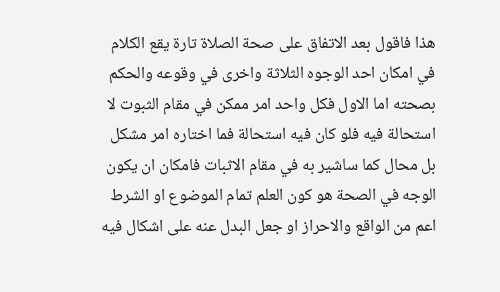هذا فاقول بعد الاتفاق على صحة الصلاة تارة يقع الكلام في امكان احد الوجوه الثلاثة واخرى في وقوعه والحكم بصحته اما الاول فكل واحد امر ممكن في مقام الثبوت لا استحالة فيه فلو كان فيه استحالة فما اختاره امر مشكل بل محال كما ساشير به في مقام الاثبات فامكان ان يكون الوجه في الصحة هو كون العلم تمام الموضوع او الشرط اعم من الواقع والاحراز او جعل البدل عنه على اشكال فيه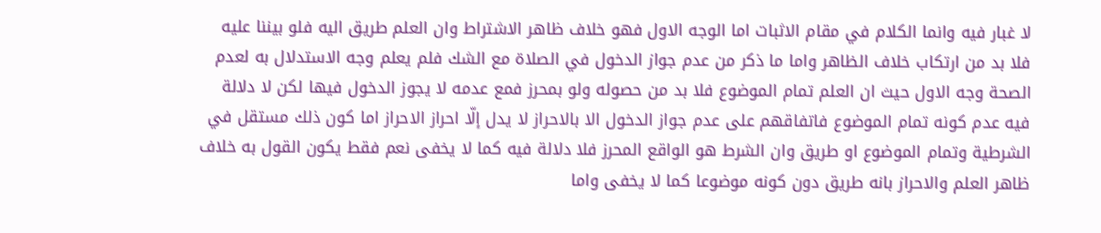لا غبار فيه وانما الكلام في مقام الاثبات اما الوجه الاول فهو خلاف ظاهر الاشتراط وان العلم طريق اليه فلو بيننا عليه فلا بد من ارتكاب خلاف الظاهر واما ما ذكر من عدم جواز الدخول في الصلاة مع الشك فلم يعلم وجه الاستدلال به لعدم الصحة وجه الاول حيث ان العلم تمام الموضوع فلا بد من حصوله ولو بمحرز فمع عدمه لا يجوز الدخول فيها لكن لا دلالة فيه عدم كونه تمام الموضوع فاتفاقهم على عدم جواز الدخول الا بالاحراز لا يدل إلّا احراز الاحراز اما كون ذلك مستقل في الشرطية وتمام الموضوع او طريق وان الشرط هو الواقع المحرز فلا دلالة فيه كما لا يخفى نعم فقط يكون القول به خلاف ظاهر العلم والاحراز بانه طريق دون كونه موضوعا كما لا يخفى واما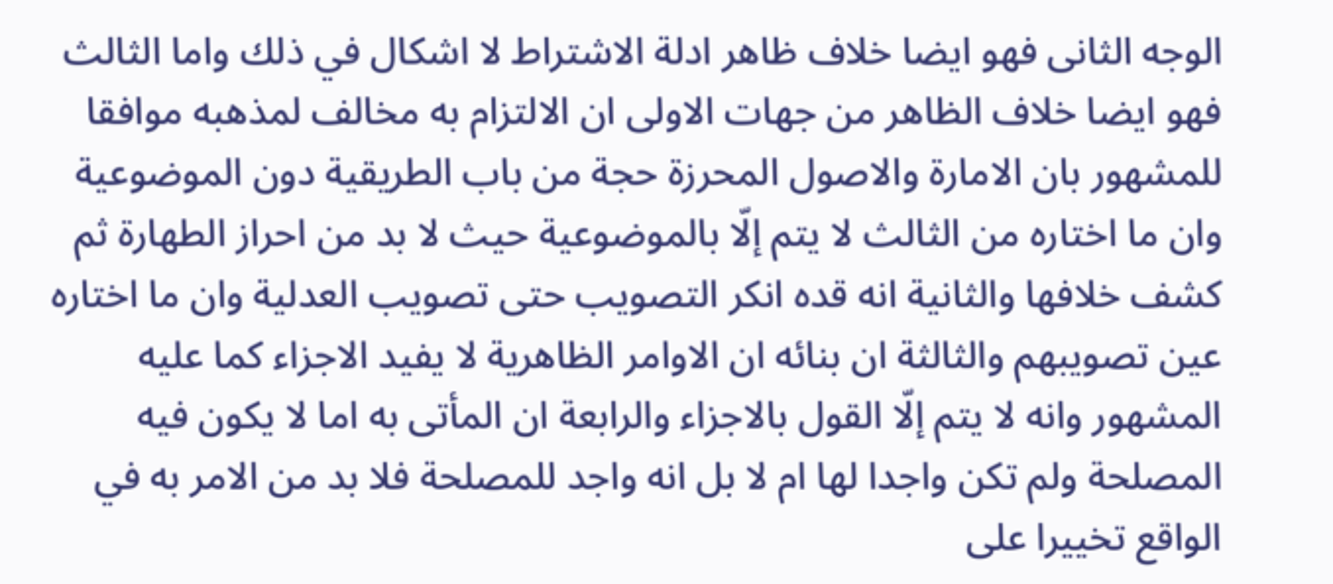الوجه الثانى فهو ايضا خلاف ظاهر ادلة الاشتراط لا اشكال في ذلك واما الثالث فهو ايضا خلاف الظاهر من جهات الاولى ان الالتزام به مخالف لمذهبه موافقا للمشهور بان الامارة والاصول المحرزة حجة من باب الطريقية دون الموضوعية وان ما اختاره من الثالث لا يتم إلّا بالموضوعية حيث لا بد من احراز الطهارة ثم كشف خلافها والثانية انه قده انكر التصويب حتى تصويب العدلية وان ما اختاره عين تصويبهم والثالثة ان بنائه ان الاوامر الظاهرية لا يفيد الاجزاء كما عليه المشهور وانه لا يتم إلّا القول بالاجزاء والرابعة ان المأتى به اما لا يكون فيه المصلحة ولم تكن واجدا لها ام لا بل انه واجد للمصلحة فلا بد من الامر به في الواقع تخييرا على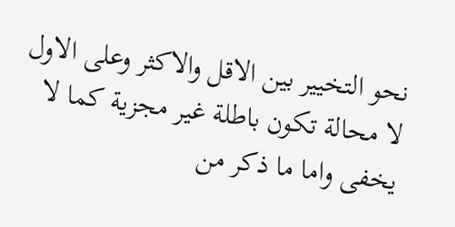نحو التخيير بين الاقل والاكثر وعلى الاول لا محالة تكون باطلة غير مجزية كما لا يخفى واما ما ذكر من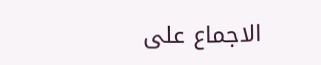الاجماع على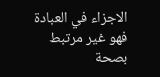الاجزاء في العبادة فهو غير مرتبط بصحة